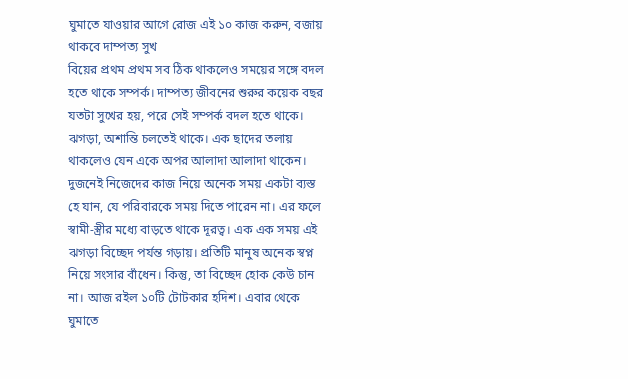ঘুমাতে যাওয়ার আগে রোজ এই ১০ কাজ করুন, বজায় থাকবে দাম্পত্য সুখ
বিয়ের প্রথম প্রথম সব ঠিক থাকলেও সময়ের সঙ্গে বদল হতে থাকে সম্পর্ক। দাম্পত্য জীবনের শুরুর কয়েক বছর যতটা সুখের হয়, পরে সেই সম্পর্ক বদল হতে থাকে। ঝগড়া, অশান্তি চলতেই থাকে। এক ছাদের তলায় থাকলেও যেন একে অপর আলাদা আলাদা থাকেন। দুজনেই নিজেদের কাজ নিয়ে অনেক সময় একটা ব্যস্ত হে যান, যে পরিবারকে সময় দিতে পারেন না। এর ফলে স্বামী-স্ত্রীর মধ্যে বাড়তে থাকে দূরত্ব। এক এক সময় এই ঝগড়া বিচ্ছেদ পর্যন্ত গড়ায়। প্রতিটি মানুষ অনেক স্বপ্ন নিয়ে সংসার বাঁধেন। কিন্তু, তা বিচ্ছেদ হোক কেউ চান না। আজ রইল ১০টি টোটকার হদিশ। এবার থেকে ঘুমাতে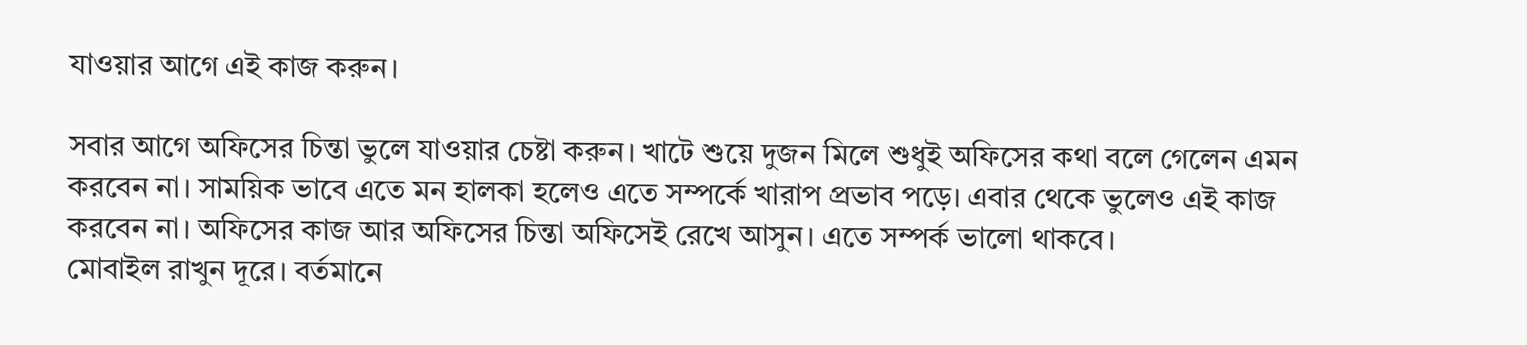যাওয়ার আগে এই কাজ করুন।

সবার আগে অফিসের চিন্তা ভুলে যাওয়ার চেষ্টা করুন। খাটে শুয়ে দুজন মিলে শুধুই অফিসের কথা বলে গেলেন এমন করবেন না। সাময়িক ভাবে এতে মন হালকা হলেও এতে সম্পর্কে খারাপ প্রভাব পড়ে। এবার থেকে ভুলেও এই কাজ করবেন না। অফিসের কাজ আর অফিসের চিন্তা অফিসেই রেখে আসুন। এতে সম্পর্ক ভালো থাকবে।
মোবাইল রাখুন দূরে। বর্তমানে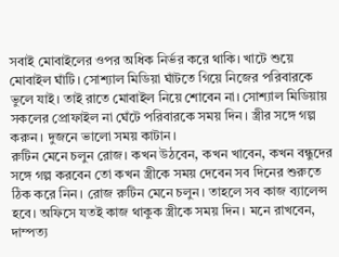সবাই মোবাইলের ওপর অধিক নির্ভর করে থাকি। খাটে শুয়ে মোবাইল ঘাঁটি। সোশ্যাল মিডিয়া ঘাঁটতে গিয়ে নিজের পরিবারকে ভুলে যাই। তাই রাতে মোবাইল নিয়ে শোবেন না। সোশ্যাল মিডিয়ায় সকলের প্রোফাইল না ঘেঁটে পরিবারকে সময় দিন। স্ত্রীর সঙ্গে গল্প করুন। দুজনে ভালো সময় কাটান।
রুটিন মেনে চলুন রোজ। কখন উঠবেন, কখন খাবেন, কখন বন্ধুদের সঙ্গে গল্প করবেন তো কখন স্ত্রীকে সময় দেবেন সব দিনের শুরুতে ঠিক করে নিন। রোজ রুটিন মেনে চলুন। তাহলে সব কাজ ব্যালেন্স হবে। অফিসে যতই কাজ থাকুক স্ত্রীকে সময় দিন। মনে রাখবেন, দাম্পত্য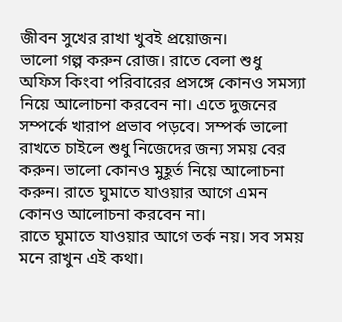জীবন সুখের রাখা খুবই প্রয়োজন।
ভালো গল্প করুন রোজ। রাতে বেলা শুধু অফিস কিংবা পরিবারের প্রসঙ্গে কোনও সমস্যা নিয়ে আলোচনা করবেন না। এতে দুজনের সম্পর্কে খারাপ প্রভাব পড়বে। সম্পর্ক ভালো রাখতে চাইলে শুধু নিজেদের জন্য সময় বের করুন। ভালো কোনও মুহূর্ত নিয়ে আলোচনা করুন। রাতে ঘুমাতে যাওয়ার আগে এমন কোনও আলোচনা করবেন না।
রাতে ঘুমাতে যাওয়ার আগে তর্ক নয়। সব সময় মনে রাখুন এই কথা।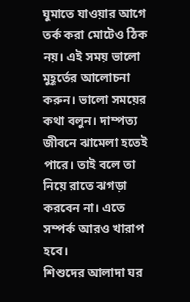ঘুমাতে যাওয়ার আগে তর্ক করা মোটেও ঠিক নয়। এই সময় ভালো মুহূর্তের আলোচনা করুন। ভালো সময়ের কথা বলুন। দাম্পত্য জীবনে ঝামেলা হতেই পারে। তাই বলে তা নিয়ে রাতে ঝগড়া করবেন না। এতে সম্পর্ক আরও খারাপ হবে।
শিশুদের আলাদা ঘর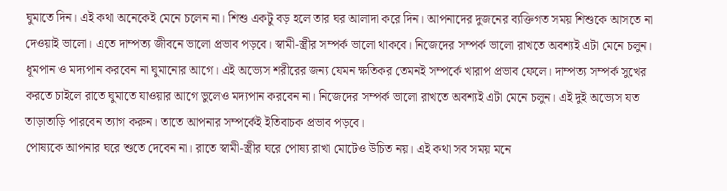ঘুমাতে দিন। এই কথা অনেকেই মেনে চলেন না। শিশু একটু বড় হলে তার ঘর আলাদা করে দিন। আপনাদের দুজনের ব্যক্তিগত সময় শিশুকে আসতে না দেওয়াই ভালো। এতে দাম্পত্য জীবনে ভালো প্রভাব পড়বে। স্বামী-স্ত্রীর সম্পর্ক ভালো থাকবে। নিজেদের সম্পর্ক ভালো রাখতে অবশ্যই এটা মেনে চলুন।
ধূমপান ও মদ্যপান করবেন না ঘুমানোর আগে। এই অভ্যেস শরীরের জন্য যেমন ক্ষতিকর তেমনই সম্পর্কে খারাপ প্রভাব ফেলে। দাম্পত্য সম্পর্ক সুখের করতে চাইলে রাতে ঘুমাতে যাওয়ার আগে ভুলেও মদ্যপান করবেন না। নিজেদের সম্পর্ক ভালো রাখতে অবশ্যই এটা মেনে চলুন। এই দুই অভ্যেস যত তাড়াতাড়ি পারবেন ত্যাগ করুন। তাতে আপনার সম্পর্কেই ইতিবাচক প্রভাব পড়বে।
পোষ্যকে আপনার ঘরে শুতে দেবেন না। রাতে স্বামী-স্ত্রীর ঘরে পোষ্য রাখা মোটেও উচিত নয়। এই কথা সব সময় মনে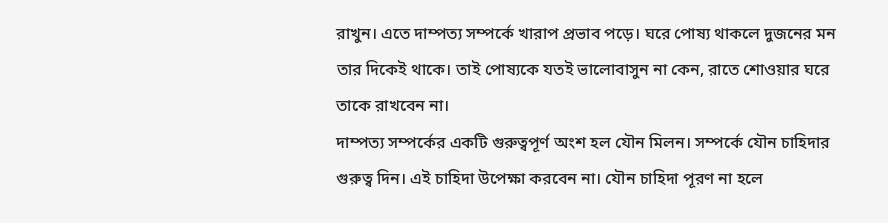রাখুন। এতে দাম্পত্য সম্পর্কে খারাপ প্রভাব পড়ে। ঘরে পোষ্য থাকলে দুজনের মন তার দিকেই থাকে। তাই পোষ্যকে যতই ভালোবাসুন না কেন, রাতে শোওয়ার ঘরে তাকে রাখবেন না।
দাম্পত্য সম্পর্কের একটি গুরুত্বপূর্ণ অংশ হল যৌন মিলন। সম্পর্কে যৌন চাহিদার গুরুত্ব দিন। এই চাহিদা উপেক্ষা করবেন না। যৌন চাহিদা পূরণ না হলে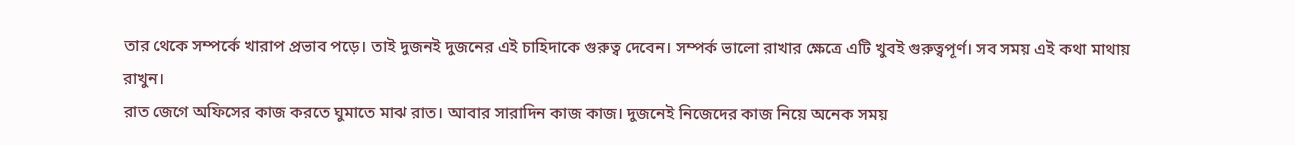তার থেকে সম্পর্কে খারাপ প্রভাব পড়ে। তাই দুজনই দুজনের এই চাহিদাকে গুরুত্ব দেবেন। সম্পর্ক ভালো রাখার ক্ষেত্রে এটি খুবই গুরুত্বপূর্ণ। সব সময় এই কথা মাথায় রাখুন।
রাত জেগে অফিসের কাজ করতে ঘুমাতে মাঝ রাত। আবার সারাদিন কাজ কাজ। দুজনেই নিজেদের কাজ নিয়ে অনেক সময়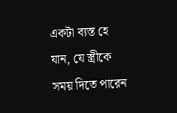একটা ব্যস্ত হে যান, যে স্ত্রীকে সময় দিতে পারেন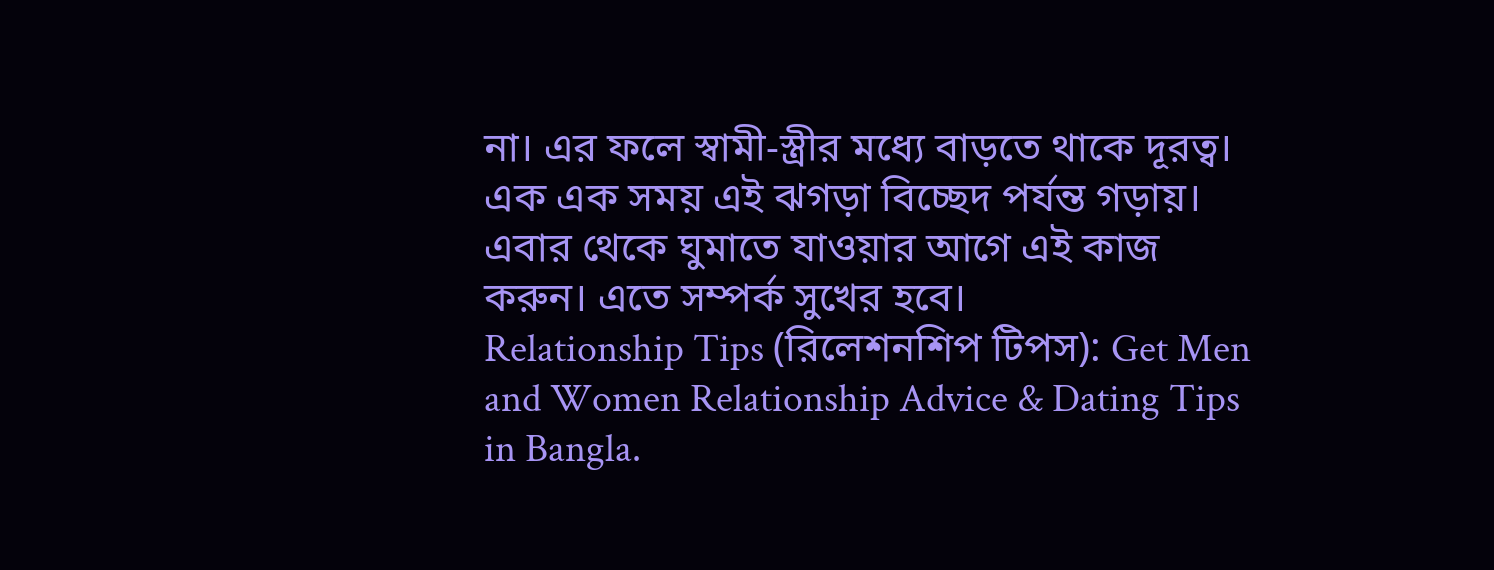না। এর ফলে স্বামী-স্ত্রীর মধ্যে বাড়তে থাকে দূরত্ব। এক এক সময় এই ঝগড়া বিচ্ছেদ পর্যন্ত গড়ায়। এবার থেকে ঘুমাতে যাওয়ার আগে এই কাজ করুন। এতে সম্পর্ক সুখের হবে।
Relationship Tips (রিলেশনশিপ টিপস): Get Men and Women Relationship Advice & Dating Tips in Bangla.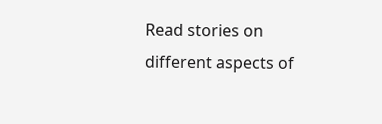Read stories on different aspects of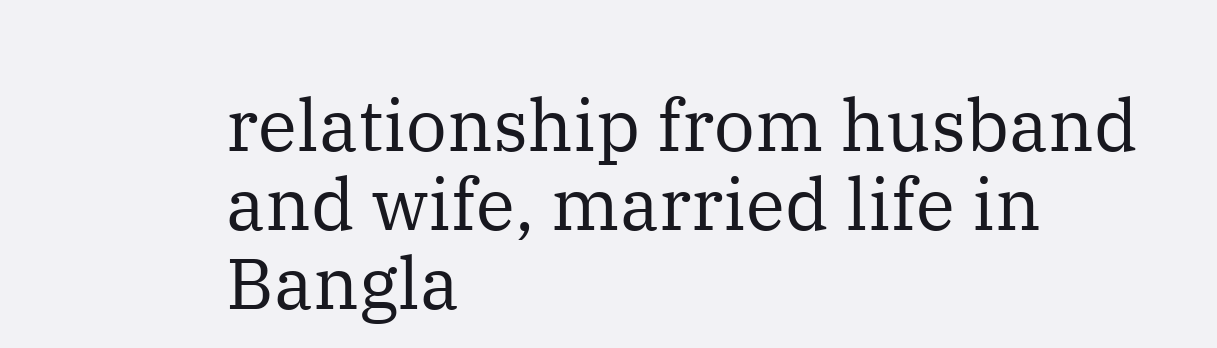relationship from husband and wife, married life in Bangla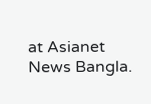at Asianet News Bangla.